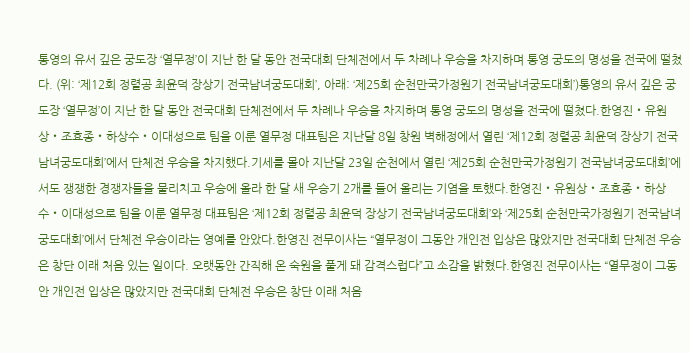통영의 유서 깊은 궁도장 ‘열무정’이 지난 한 달 동안 전국대회 단체전에서 두 차례나 우승을 차지하며 통영 궁도의 명성을 전국에 떨쳤다. (위: ‘제12회 정렬공 최윤덕 장상기 전국남녀궁도대회’, 아래: ‘제25회 순천만국가정원기 전국남녀궁도대회’)통영의 유서 깊은 궁도장 ‘열무정’이 지난 한 달 동안 전국대회 단체전에서 두 차례나 우승을 차지하며 통영 궁도의 명성을 전국에 떨쳤다.한영진‧유원상‧조효종‧하상수‧이대성으로 팀을 이룬 열무정 대표팀은 지난달 8일 창원 벽해정에서 열린 ‘제12회 정렬공 최윤덕 장상기 전국남녀궁도대회’에서 단체전 우승을 차지했다.기세를 몰아 지난달 23일 순천에서 열린 ‘제25회 순천만국가정원기 전국남녀궁도대회’에서도 쟁쟁한 경쟁자들을 물리치고 우승에 올라 한 달 새 우승기 2개를 들어 올리는 기염을 토했다.한영진‧유원상‧조효종‧하상수‧이대성으로 팀을 이룬 열무정 대표팀은 ‘제12회 정렬공 최윤덕 장상기 전국남녀궁도대회’와 ‘제25회 순천만국가정원기 전국남녀궁도대회’에서 단체전 우승이라는 영예를 안았다.한영진 전무이사는 “열무정이 그동안 개인전 입상은 많았지만 전국대회 단체전 우승은 창단 이래 처음 있는 일이다. 오랫동안 간직해 온 숙원을 풀게 돼 감격스럽다”고 소감을 밝혔다.한영진 전무이사는 “열무정이 그동안 개인전 입상은 많았지만 전국대회 단체전 우승은 창단 이래 처음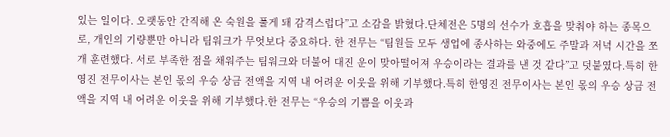있는 일이다. 오랫동안 간직해 온 숙원을 풀게 돼 감격스럽다”고 소감을 밝혔다.단체전은 5명의 선수가 호흡을 맞춰야 하는 종목으로, 개인의 기량뿐만 아니라 팀워크가 무엇보다 중요하다. 한 전무는 “팀원들 모두 생업에 종사하는 와중에도 주말과 저녁 시간을 쪼개 훈련했다. 서로 부족한 점을 채워주는 팀워크와 더불어 대진 운이 맞아떨어져 우승이라는 결과를 낸 것 같다”고 덧붙였다.특히 한영진 전무이사는 본인 몫의 우승 상금 전액을 지역 내 어려운 이웃을 위해 기부했다.특히 한영진 전무이사는 본인 몫의 우승 상금 전액을 지역 내 어려운 이웃을 위해 기부했다.한 전무는 “우승의 기쁨을 이웃과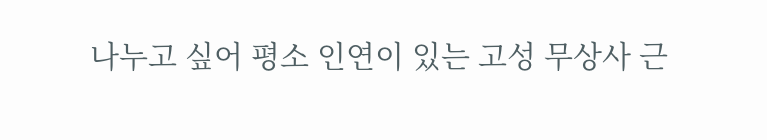나누고 싶어 평소 인연이 있는 고성 무상사 근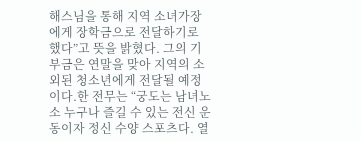해스님을 통해 지역 소녀가장에게 장학금으로 전달하기로 했다”고 뜻을 밝혔다. 그의 기부금은 연말을 맞아 지역의 소외된 청소년에게 전달될 예정이다.한 전무는 “궁도는 남녀노소 누구나 즐길 수 있는 전신 운동이자 정신 수양 스포츠다. 열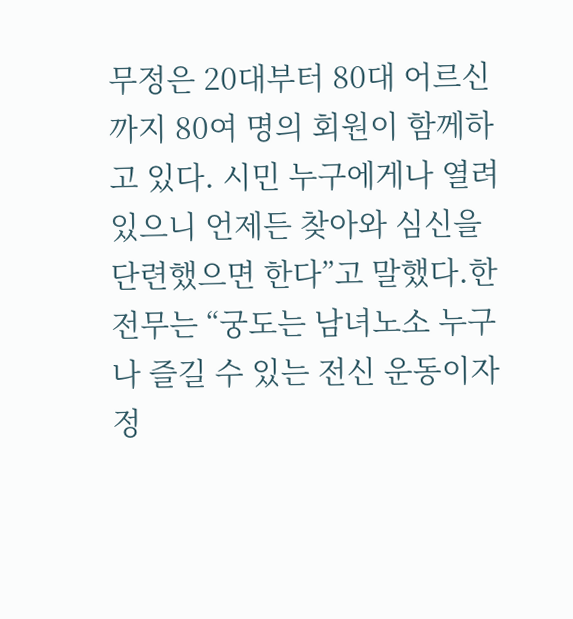무정은 20대부터 80대 어르신까지 80여 명의 회원이 함께하고 있다. 시민 누구에게나 열려 있으니 언제든 찾아와 심신을 단련했으면 한다”고 말했다.한 전무는 “궁도는 남녀노소 누구나 즐길 수 있는 전신 운동이자 정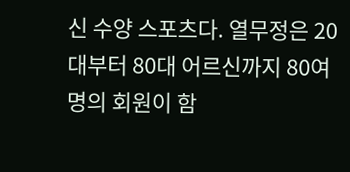신 수양 스포츠다. 열무정은 20대부터 80대 어르신까지 80여 명의 회원이 함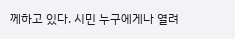께하고 있다. 시민 누구에게나 열려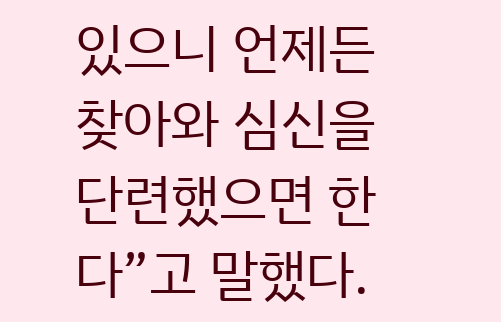있으니 언제든 찾아와 심신을 단련했으면 한다”고 말했다.